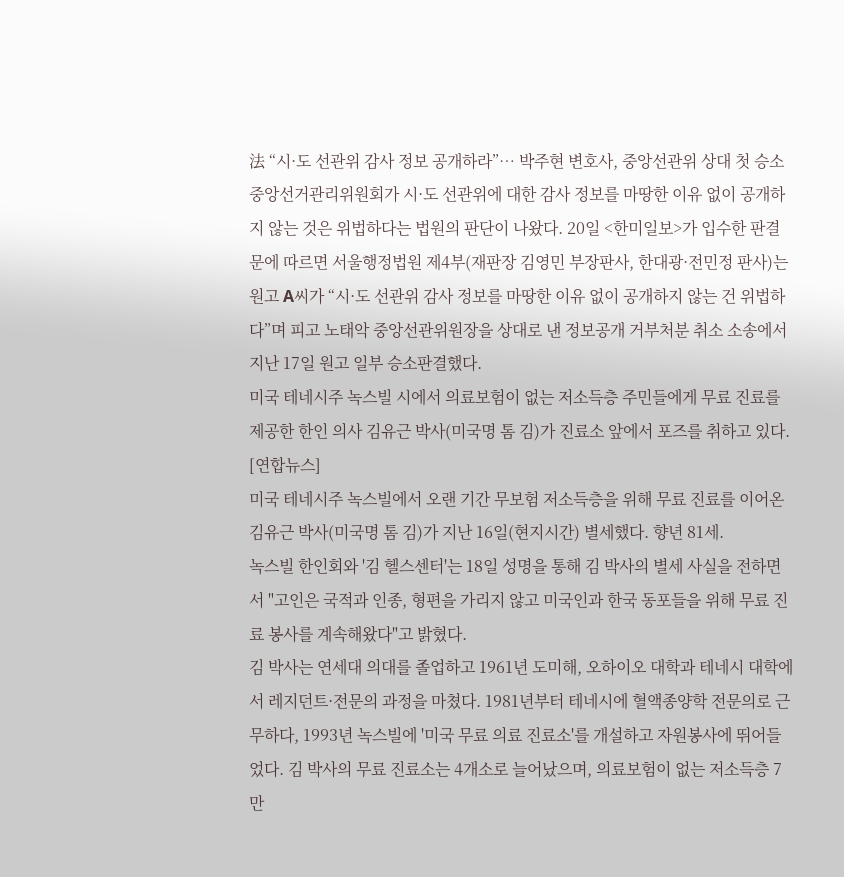法 “시·도 선관위 감사 정보 공개하라”… 박주현 변호사, 중앙선관위 상대 첫 승소
중앙선거관리위원회가 시·도 선관위에 대한 감사 정보를 마땅한 이유 없이 공개하지 않는 것은 위법하다는 법원의 판단이 나왔다. 20일 <한미일보>가 입수한 판결문에 따르면 서울행정법원 제4부(재판장 김영민 부장판사, 한대광·전민정 판사)는 원고 A씨가 “시·도 선관위 감사 정보를 마땅한 이유 없이 공개하지 않는 건 위법하다”며 피고 노태악 중앙선관위원장을 상대로 낸 정보공개 거부처분 취소 소송에서 지난 17일 원고 일부 승소판결했다.
미국 테네시주 녹스빌 시에서 의료보험이 없는 저소득층 주민들에게 무료 진료를 제공한 한인 의사 김유근 박사(미국명 톰 김)가 진료소 앞에서 포즈를 취하고 있다. [연합뉴스]
미국 테네시주 녹스빌에서 오랜 기간 무보험 저소득층을 위해 무료 진료를 이어온 김유근 박사(미국명 톰 김)가 지난 16일(현지시간) 별세했다. 향년 81세.
녹스빌 한인회와 '김 헬스센터'는 18일 성명을 통해 김 박사의 별세 사실을 전하면서 "고인은 국적과 인종, 형편을 가리지 않고 미국인과 한국 동포들을 위해 무료 진료 봉사를 계속해왔다"고 밝혔다.
김 박사는 연세대 의대를 졸업하고 1961년 도미해, 오하이오 대학과 테네시 대학에서 레지던트·전문의 과정을 마쳤다. 1981년부터 테네시에 혈액종양학 전문의로 근무하다, 1993년 녹스빌에 '미국 무료 의료 진료소'를 개설하고 자원봉사에 뛰어들었다. 김 박사의 무료 진료소는 4개소로 늘어났으며, 의료보험이 없는 저소득층 7만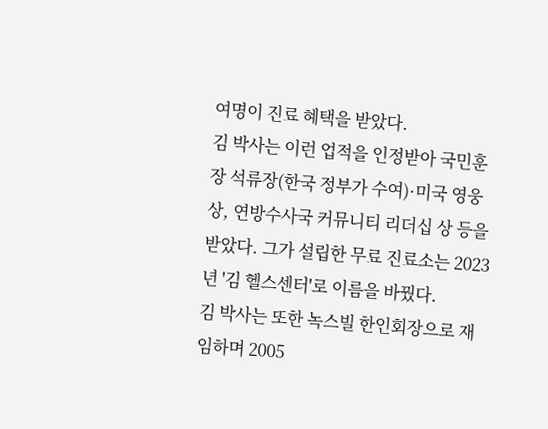여명이 진료 혜택을 받았다.
김 박사는 이런 업적을 인정받아 국민훈장 석류장(한국 정부가 수여)·미국 영웅상, 연방수사국 커뮤니티 리더십 상 등을 받았다. 그가 설립한 무료 진료소는 2023년 '김 헬스센터'로 이름을 바꿨다.
김 박사는 또한 녹스빌 한인회장으로 재임하며 2005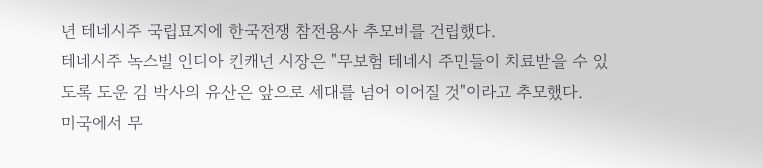년 테네시주 국립묘지에 한국전쟁 참전용사 추모비를 건립했다.
테네시주 녹스빌 인디아 킨캐넌 시장은 "무보험 테네시 주민들이 치료받을 수 있도록 도운 김 박사의 유산은 앞으로 세대를 넘어 이어질 것"이라고 추모했다.
미국에서 무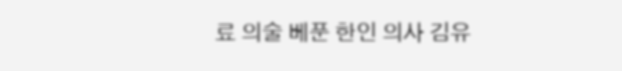료 의술 베푼 한인 의사 김유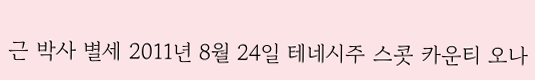근 박사 별세 2011년 8월 24일 테네시주 스콧 카운티 오나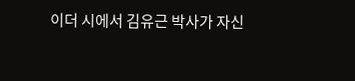이더 시에서 김유근 박사가 자신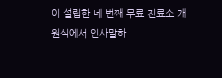이 설립한 네 번째 무료 진료소 개원식에서 인사말하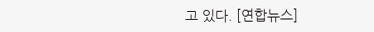고 있다. [연합뉴스]